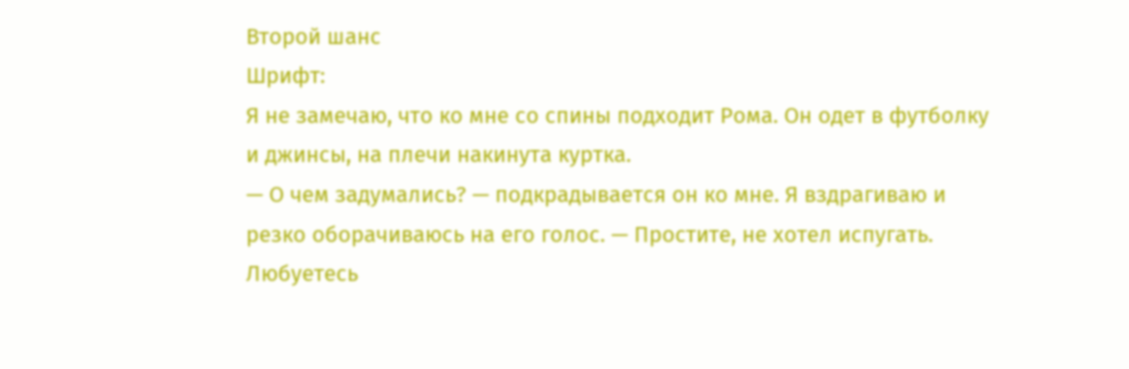Второй шанс
Шрифт:
Я не замечаю, что ко мне со спины подходит Рома. Он одет в футболку и джинсы, на плечи накинута куртка.
— О чем задумались? — подкрадывается он ко мне. Я вздрагиваю и резко оборачиваюсь на его голос. — Простите, не хотел испугать. Любуетесь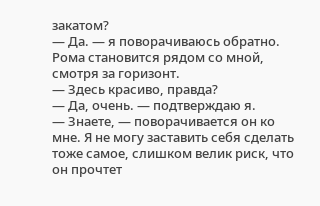закатом?
— Да. — я поворачиваюсь обратно. Рома становится рядом со мной, смотря за горизонт.
— Здесь красиво, правда?
— Да, очень. — подтверждаю я.
— Знаете, — поворачивается он ко мне. Я не могу заставить себя сделать тоже самое, слишком велик риск, что он прочтет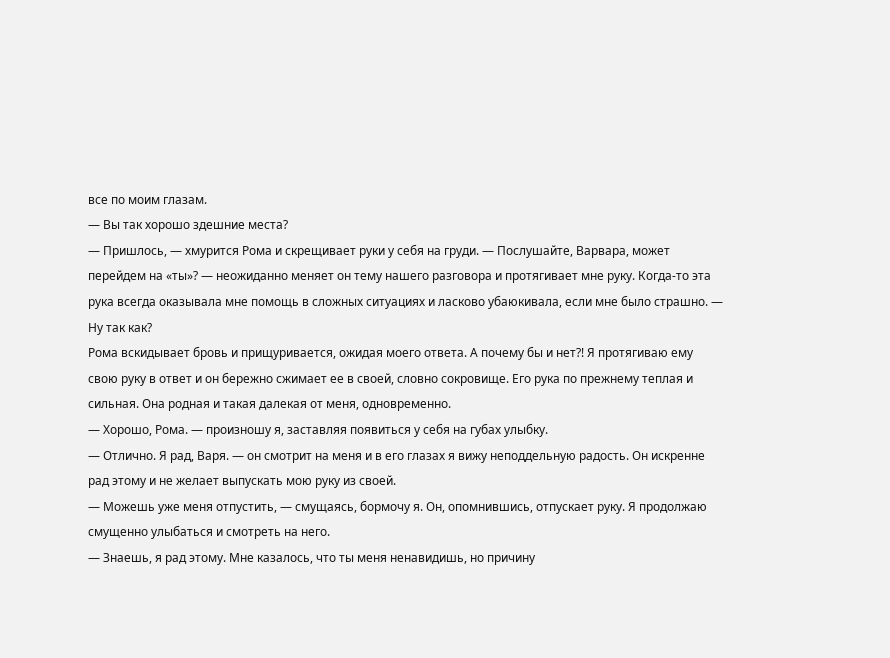все по моим глазам.
— Вы так хорошо здешние места?
— Пришлось, — хмурится Рома и скрещивает руки у себя на груди. — Послушайте, Варвара, может перейдем на «ты»? — неожиданно меняет он тему нашего разговора и протягивает мне руку. Когда-то эта рука всегда оказывала мне помощь в сложных ситуациях и ласково убаюкивала, если мне было страшно. — Ну так как?
Рома вскидывает бровь и прищуривается, ожидая моего ответа. А почему бы и нет?! Я протягиваю ему свою руку в ответ и он бережно сжимает ее в своей, словно сокровище. Его рука по прежнему теплая и сильная. Она родная и такая далекая от меня, одновременно.
— Хорошо, Рома. — произношу я, заставляя появиться у себя на губах улыбку.
— Отлично. Я рад, Варя. — он смотрит на меня и в его глазах я вижу неподдельную радость. Он искренне рад этому и не желает выпускать мою руку из своей.
— Можешь уже меня отпустить, — смущаясь, бормочу я. Он, опомнившись, отпускает руку. Я продолжаю смущенно улыбаться и смотреть на него.
— Знаешь, я рад этому. Мне казалось, что ты меня ненавидишь, но причину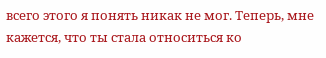всего этого я понять никак не мог. Теперь, мне кажется, что ты стала относиться ко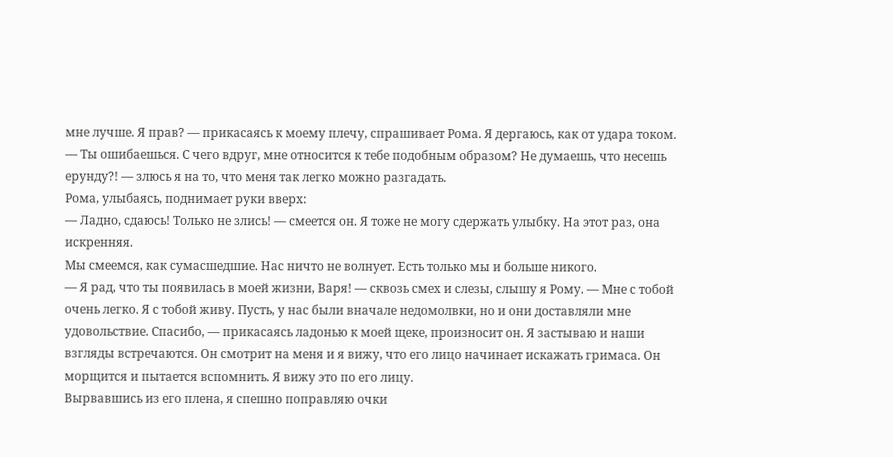мне лучше. Я прав? — прикасаясь к моему плечу, спрашивает Рома. Я дергаюсь, как от удара током.
— Ты ошибаешься. С чего вдруг, мне относится к тебе подобным образом? Не думаешь, что несешь ерунду?! — злюсь я на то, что меня так легко можно разгадать.
Рома, улыбаясь, поднимает руки вверх:
— Ладно, сдаюсь! Только не злись! — смеется он. Я тоже не могу сдержать улыбку. На этот раз, она искренняя.
Мы смеемся, как сумасшедшие. Нас ничто не волнует. Есть только мы и больше никого.
— Я рад, что ты появилась в моей жизни, Варя! — сквозь смех и слезы, слышу я Рому. — Мне с тобой очень легко. Я с тобой живу. Пусть, у нас были вначале недомолвки, но и они доставляли мне удовольствие. Спасибо, — прикасаясь ладонью к моей щеке, произносит он. Я застываю и наши взгляды встречаются. Он смотрит на меня и я вижу, что его лицо начинает искажать гримаса. Он морщится и пытается вспомнить. Я вижу это по его лицу.
Вырвавшись из его плена, я спешно поправляю очки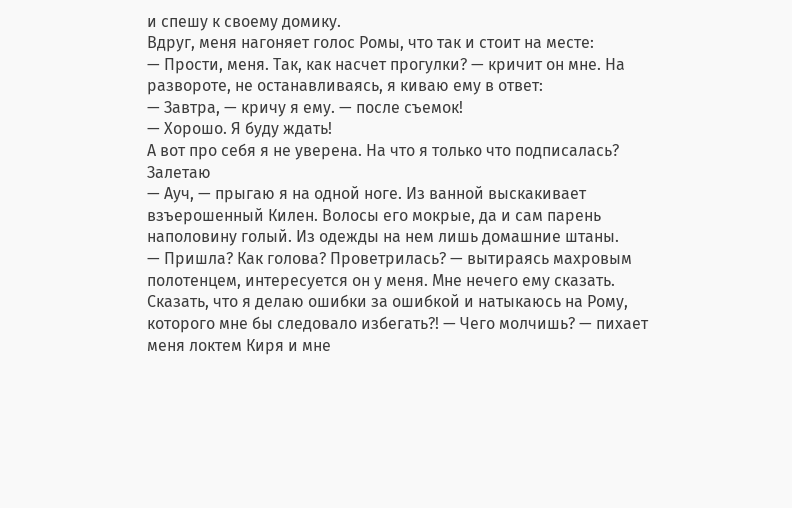и спешу к своему домику.
Вдруг, меня нагоняет голос Ромы, что так и стоит на месте:
— Прости, меня. Так, как насчет прогулки? — кричит он мне. На развороте, не останавливаясь, я киваю ему в ответ:
— Завтра, — кричу я ему. — после съемок!
— Хорошо. Я буду ждать!
А вот про себя я не уверена. На что я только что подписалась?
Залетаю
— Ауч, — прыгаю я на одной ноге. Из ванной выскакивает взъерошенный Килен. Волосы его мокрые, да и сам парень наполовину голый. Из одежды на нем лишь домашние штаны.
— Пришла? Как голова? Проветрилась? — вытираясь махровым полотенцем, интересуется он у меня. Мне нечего ему сказать. Сказать, что я делаю ошибки за ошибкой и натыкаюсь на Рому, которого мне бы следовало избегать?! — Чего молчишь? — пихает меня локтем Киря и мне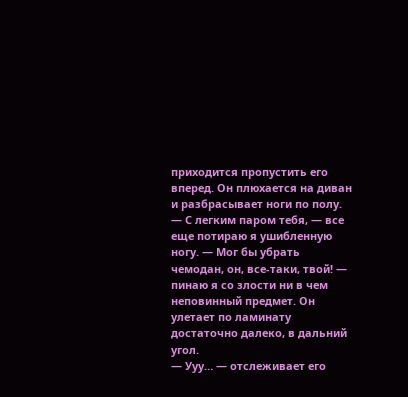приходится пропустить его вперед. Он плюхается на диван и разбрасывает ноги по полу.
— С легким паром тебя, — все еще потираю я ушибленную ногу. — Мог бы убрать чемодан, он, все-таки, твой! — пинаю я со злости ни в чем неповинный предмет. Он улетает по ламинату достаточно далеко, в дальний угол.
— Ууу… — отслеживает его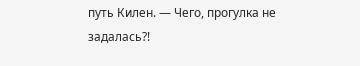путь Килен. — Чего, прогулка не задалась?!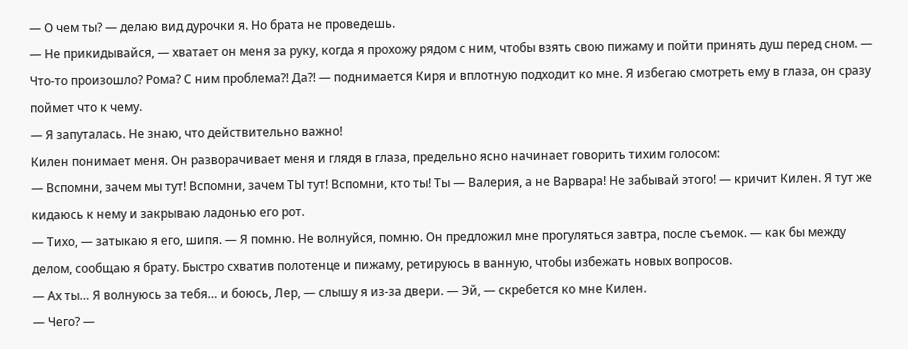— О чем ты? — делаю вид дурочки я. Но брата не проведешь.
— Не прикидывайся, — хватает он меня за руку, когда я прохожу рядом с ним, чтобы взять свою пижаму и пойти принять душ перед сном. — Что-то произошло? Рома? С ним проблема?! Да?! — поднимается Киря и вплотную подходит ко мне. Я избегаю смотреть ему в глаза, он сразу поймет что к чему.
— Я запуталась. Не знаю, что действительно важно!
Килен понимает меня. Он разворачивает меня и глядя в глаза, предельно ясно начинает говорить тихим голосом:
— Вспомни, зачем мы тут! Вспомни, зачем ТЫ тут! Вспомни, кто ты! Ты — Валерия, а не Варвара! Не забывай этого! — кричит Килен. Я тут же кидаюсь к нему и закрываю ладонью его рот.
— Тихо, — затыкаю я его, шипя. — Я помню. Не волнуйся, помню. Он предложил мне прогуляться завтра, после съемок. — как бы между делом, сообщаю я брату. Быстро схватив полотенце и пижаму, ретируюсь в ванную, чтобы избежать новых вопросов.
— Ах ты… Я волнуюсь за тебя… и боюсь, Лер, — слышу я из-за двери. — Эй, — скребется ко мне Килен.
— Чего? —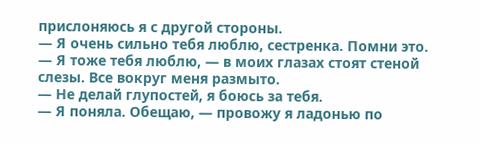прислоняюсь я с другой стороны.
— Я очень сильно тебя люблю, сестренка. Помни это.
— Я тоже тебя люблю, — в моих глазах стоят стеной слезы. Все вокруг меня размыто.
— Не делай глупостей, я боюсь за тебя.
— Я поняла. Обещаю, — провожу я ладонью по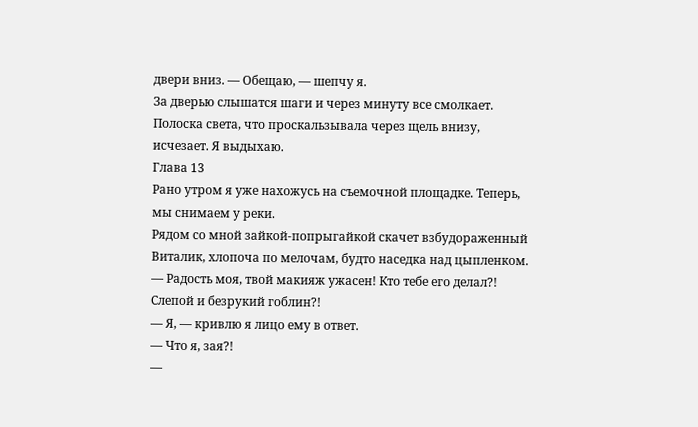двери вниз. — Обещаю, — шепчу я.
За дверью слышатся шаги и через минуту все смолкает. Полоска света, что проскальзывала через щель внизу, исчезает. Я выдыхаю.
Глава 13
Рано утром я уже нахожусь на съемочной площадке. Теперь, мы снимаем у реки.
Рядом со мной зайкой-попрыгайкой скачет взбудораженный Виталик, хлопоча по мелочам, будто наседка над цыпленком.
— Радость моя, твой макияж ужасен! Кто тебе его делал?! Слепой и безрукий гоблин?!
— Я, — кривлю я лицо ему в ответ.
— Что я, зая?!
—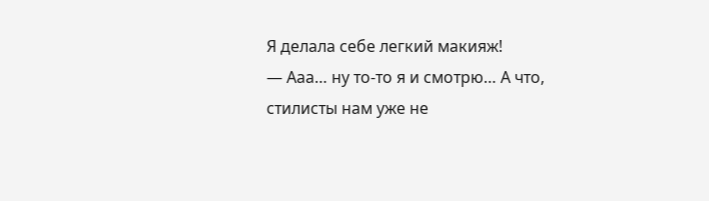Я делала себе легкий макияж!
— Ааа… ну то-то я и смотрю… А что, стилисты нам уже не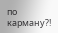по карману?!